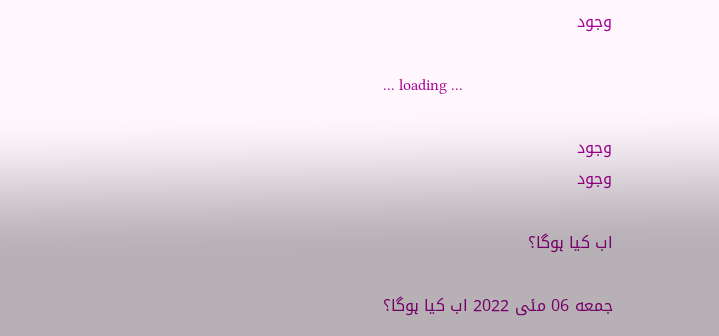وجود

... loading ...

وجود
وجود

اب کیا ہوگا؟

جمعه 06 مئی 2022 اب کیا ہوگا؟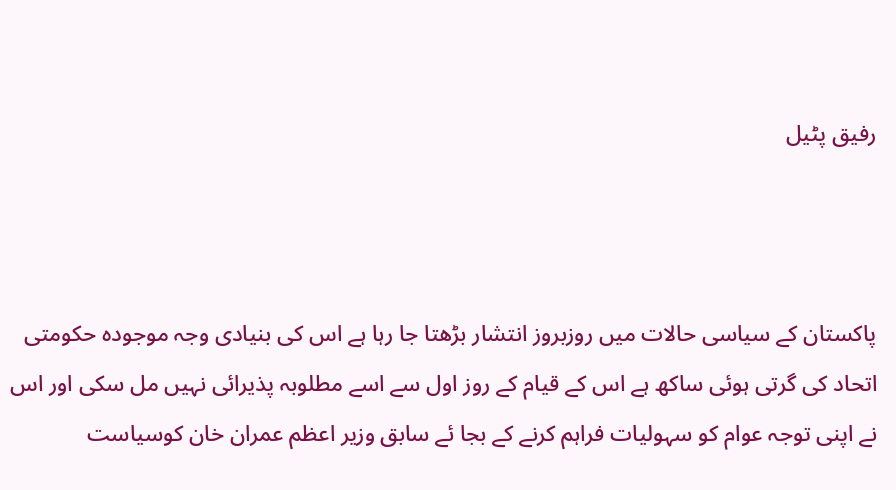رفیق پٹیل



پاکستان کے سیاسی حالات میں روزبروز انتشار بڑھتا جا رہا ہے اس کی بنیادی وجہ موجودہ حکومتی اتحاد کی گرتی ہوئی ساکھ ہے اس کے قیام کے روز اول سے اسے مطلوبہ پذیرائی نہیں مل سکی اور اس نے اپنی توجہ عوام کو سہولیات فراہم کرنے کے بجا ئے سابق وزیر اعظم عمران خان کوسیاست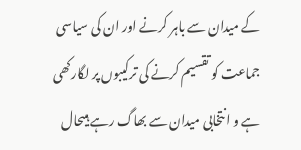کے میدان سے باہر کرنے اور ان کی سیاسی جماعت کو تقسیم کرنے کی ترکیبوں پر لگارکھی ہے و انتخابی میدان سے بھاگ رہے ہیںحال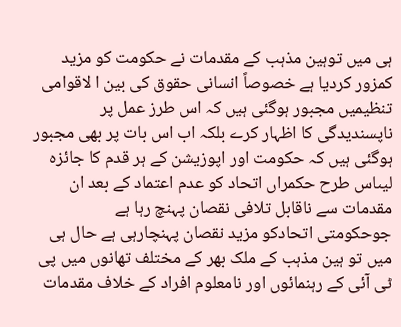ہی میں توہین مذہب کے مقدمات نے حکومت کو مزید کمزور کردیا ہے خصوصاً انسانی حقوق کی بین ا لاقوامی تنظیمیں مجبور ہوگئی ہیں کہ اس طرز عمل پر ناپسندیدگی کا اظہار کرے بلکہ اب اس بات پر بھی مجبور ہوگئی ہیں کہ حکومت اور اپوزیشن کے ہر قدم کا جائزہ لیںاس طرح حکمراں اتحاد کو عدم اعتماد کے بعد ان مقدمات سے ناقابل تلافی نقصان پہنچ رہا ہے
جوحکومتی اتحادکو مزید نقصان پہنچارہی ہے حال ہی میں تو ہین مذہب کے ملک بھر کے مختلف تھانوں میں پی ٹی آئی کے رہنمائوں اور نامعلوم افراد کے خلاف مقدمات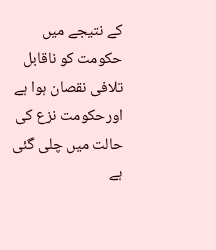کے نتیجے میں حکومت کو ناقابل تلافی نقصان ہوا ہے اورحکومت نزع کی حالت میں چلی گئی ہے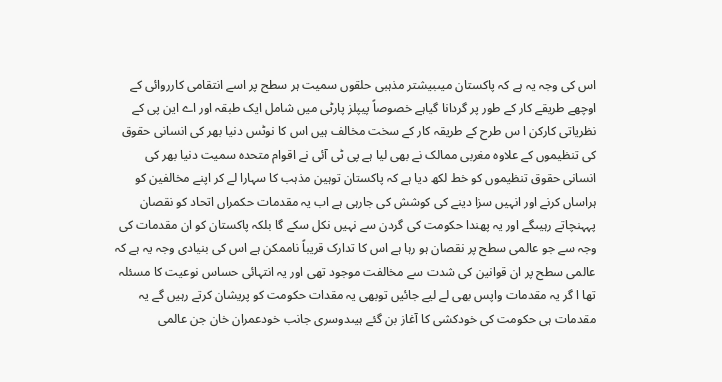اس کی وجہ یہ ہے کہ پاکستان میںبیشتر مذہبی حلقوں سمیت ہر سطح پر اسے انتقامی کارروائی کے اوچھے طریقے کار کے طور پر گردانا گیاہے خصوصاً پیپلز پارٹی میں شامل ایک طبقہ اور اے این پی کے نظریاتی کارکن ا س طرح کے طریقہ کار کے سخت مخالف ہیں اس کا نوٹس دنیا بھر کی انسانی حقوق کی تنظیموں کے علاوہ مغربی ممالک نے بھی لیا ہے پی ٹی آئی نے اقوام متحدہ سمیت دنیا بھر کی انسانی حقوق تنظیموں کو خط لکھ دیا ہے کہ پاکستان توہین مذہب کا سہارا لے کر اپنے مخالفین کو ہراساں کرنے اور انہیں سزا دینے کی کوشش کی جارہی ہے اب یہ مقدمات حکمراں اتحاد کو نقصان پہہنچاتے رہیںگے اور یہ پھندا حکومت کی گردن سے نہیں نکل سکے گا بلکہ پاکستان کو ان مقدمات کی وجہ سے جو عالمی سطح پر نقصان ہو رہا ہے اس کا تدارک قریباً ناممکن ہے اس کی بنیادی وجہ یہ ہے کہ عالمی سطح پر ان قوانین کی شدت سے مخالفت موجود تھی اور یہ انتہائی حساس نوعیت کا مسئلہ تھا ا گر یہ مقدمات واپس بھی لے لیے جائیں توبھی یہ مقدات حکومت کو پریشان کرتے رہیں گے یہ مقدمات ہی حکومت کی خودکشی کا آغاز بن گئے ہیںدوسری جانب خودعمران خان جن عالمی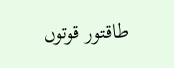طاقتور قوتوں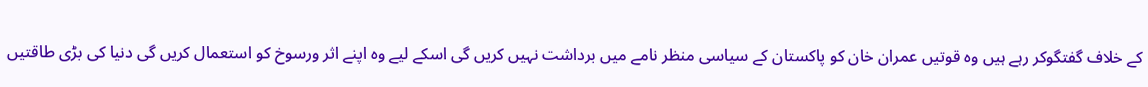کے خلاف گفتگوکر رہے ہیں وہ قوتیں عمران خان کو پاکستان کے سیاسی منظر نامے میں برداشت نہیں کریں گی اسکے لیے وہ اپنے اثر ورسوخ کو استعمال کریں گی دنیا کی بڑی طاقتیں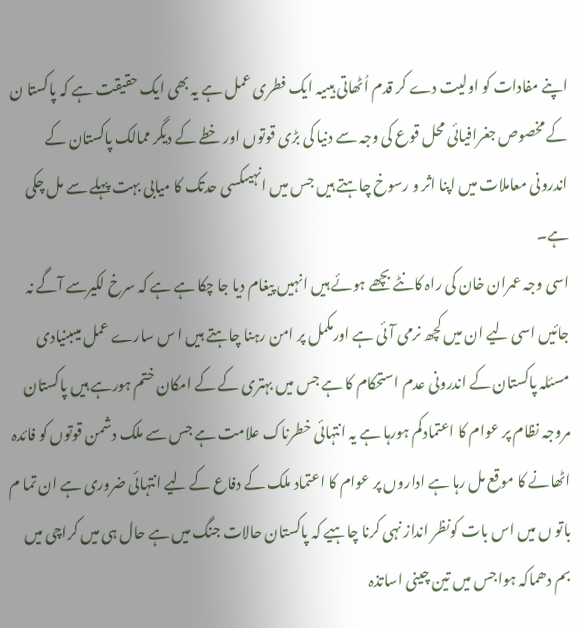اپنے مفادات کو اولیت دے کر قدم اُٹھاتی ہیںیہ ایک فطری عمل ہے یہ بھی ایک حقیقت ہے کہ پاکستا ن کے مخصوص جغرافیائی محل قوع کی وجہ سے دنیا کی بڑی قوتوں اور خطے کے دیگر ممالک پاکستان کے اندرونی معاملات میں اپنا اثر و رسوخ چاہتے ہیں جس میں انہیںکسی حدتک کا میابی بہت پہلے سے مل چکی ہے۔
اسی وجہ عمران خان کی راہ کانٹے بچھے ہوئے ہیں انہیں پیغام دیا جا چکا ہے ہے کہ سرخ لکیرسے آگے نہ جائیں اسی لیے ان میں کچھ نرمی آئی ہے اورمکمل پر امن رہنا چاہتے ہیں ا س سارے عمل میںبنیادی مسئلہ پاکستان کے اندرونی عدم استحکام کا ہے جس میں بہتری کے کے امکان ختم ہورہے ہیں پاکستان مروجہ نظام پر عوام کا اعتمادکم ہورہا ہے یہ انتہائی خطرناک علامت ہے جس سے ملک دشمن قوتوں کو فائدہ اٹھانے کا موقع مل رہا ہے اداروں پر عوام کا اعتماد ملک کے دفاع کے لیے انتہائی ضروری ہے ان تما م باتو ں میں اس بات کونظر انداز نہی کرنا چاہیے کہ پاکستان حالات جنگ میں ہے حال ہی میں کراچی میں بم دھماکہ ہواجس میں تین چینی اساتذہ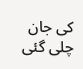کی جان چلی گئی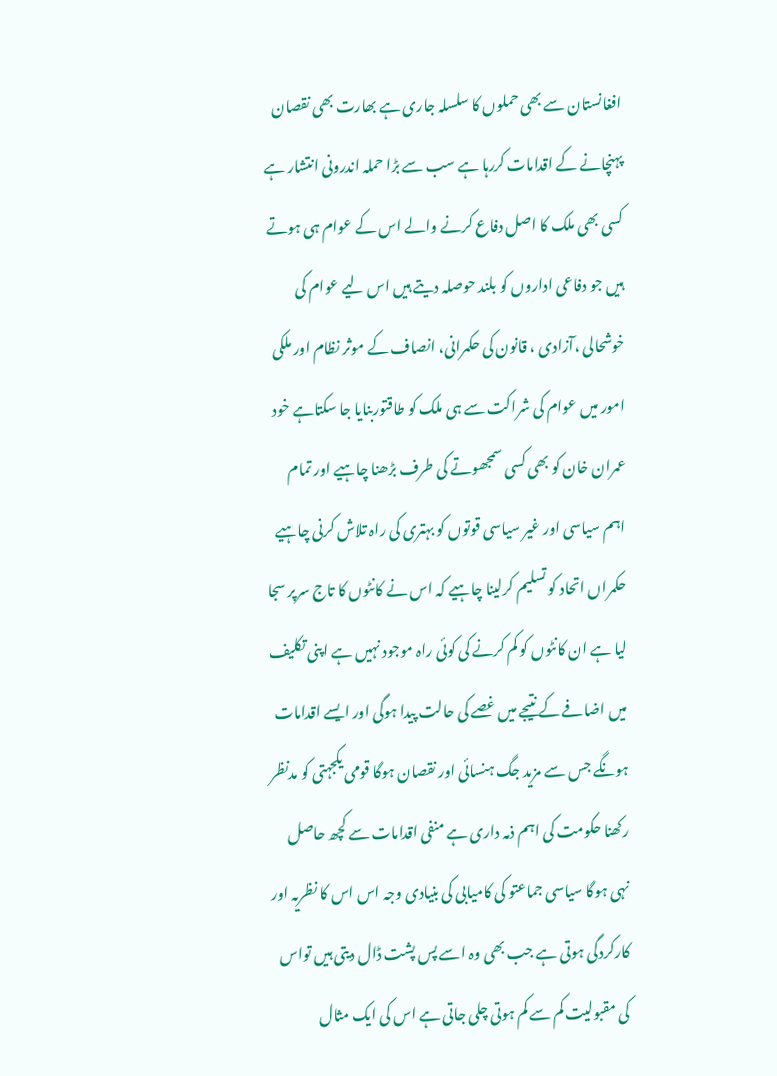افغانستان سے بھی حملوں کا سلسلہ جاری ہے بھارت بھی نقصان پہنچانے کے اقدامات کررہا ہے سب سے بڑا حملہ اندرونی انتشار ہے کسی بھی ملک کا اصل دفاع کرنے والے اس کے عوام ہی ہوتے ہیں جو دفاعی اداروں کو بلند حوصلہ دیتے ہیں اس لیے عوام کی خوشحالی ،آزادی ، قانون کی حکمرانی، انصاف کے موثر نظام اور ملکی امور میں عوام کی شراکت سے ہی ملک کو طاقتوربنایا جا سکتاہے خود عمران خان کو بھی کسی سمجھوتے کی طرف بڑھنا چاہیے اور تمام اہم سیاسی اور غیر سیاسی قوتوں کو بہتری کی راہ تلاش کرنی چاہیے حکمراں اتحاد کو تسلیم کرلینا چاہیے کہ اس نے کانٹوں کا تاج سرپر سجا لیا ہے ان کانٹوں کو کم کرنے کی کوئی راہ موجود نہیں ہے اپنی تکلیف میں اضافے کے نتیجے میں غصے کی حالت پیدا ہوگی اور ایسے اقدامات ہونگے جس سے مزید جگ ہنسائی اور نقصان ہوگا قومی یکجہتی کو مدنظر رکھنا حکومت کی اہم ذمہ داری ہے منفی اقدامات سے کچھ حاصل نہی ہوگا سیاسی جماعتو کی کامیابی کی بنیادی وجہ اس اس کا نظریہ اور کارکردگی ہوتی ہے جب بھی وہ اسے پس پشت ڈال دیتی ہیں تواس کی مقبولیت کم سے کم ہوتی چلی جاتی ہے اس کی ایک مثال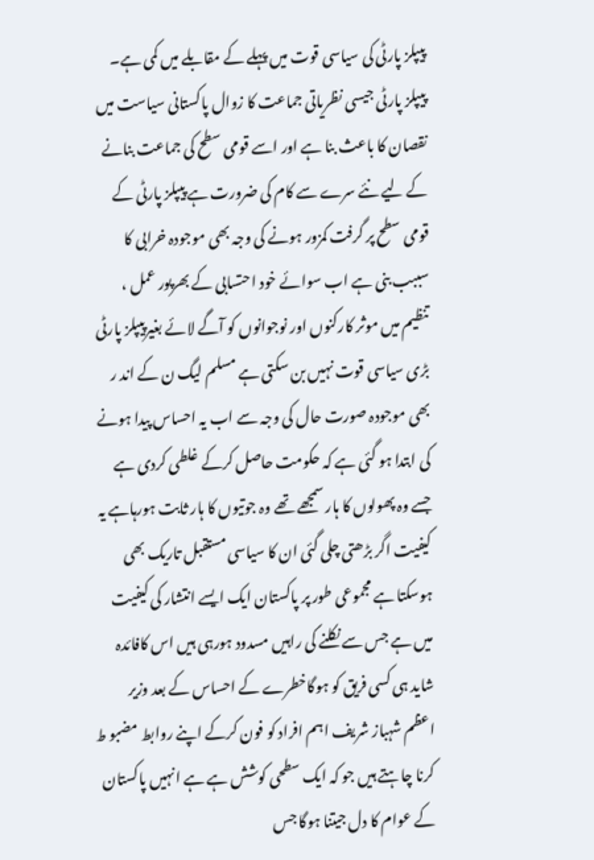پیپلز پارٹی کی سیاسی قوت میں پہلے کے مقابلے میں کمی ہے۔
پیپلز پارٹی جیسی نظریاتی جماعت کا زوال پاکستانی سیاست میں نقصان کا باعث بنا ہے اور اسے قومی سطح کی جماعت بنانے کے لیے نئے سرے سے کام کی ضرورت ہے پیپلز پارٹی کے قومی سطح پر گرفت کمزور ہونے کی وجہ بھی موجودہ خرابی کا سببب بنی ہے اب سوائے خود احتسابی کے بھرپور عمل ، تنظیم میں موثر کارکنوں اور نوجوانوں کو آگے لائے بغیرپیپلز پارٹی بڑی سیاسی قوت نہیں بن سکتی ہے مسلم لیگ ن کے اند ر بھی موجودہ صورت حال کی وجہ سے اب یہ احساس پیدا ہونے کی ابتدا ہو گئی ہے کہ حکومت حاصل کرکے غلطی کردی ہے جسے وہ پھولوں کا ہار سمجھے تھے وہ جوتیوں کا ہار ثابت ہورہاہے یہ کیفیت اگر بڑھتی چلی گئی ان کا سیاسی مستقبل تاریک بھی ہوسکتا ہے مجموعی طور پر پاکستان ایک ایسے انتشار کی کیفیت میں ہے جس سے نکلنے کی راہیں مسدود ہورہی ہیں اس کافائدہ شاید ہی کسی فریق کو ہوگاخطرے کے احساس کے بعد وزیر اعظم شہباز شریف اہم افراد کو فون کرکے اپنے روابط مضبو ط کرنا چاہتے ہیں جو کہ ایک سطحی کوشش ہے ہے انہیں پاکستان کے عوام کا دل جیتنا ہوگا جس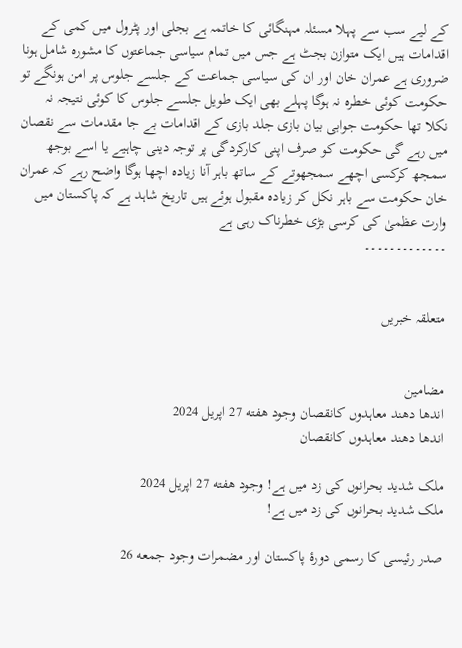کے لیے سب سے پہلا مسئلہ مہنگائی کا خاتمہ ہے بجلی اور پٹرول میں کمی کے اقدامات ہیں ایک متوازن بجٹ ہے جس میں تمام سیاسی جماعتوں کا مشورہ شامل ہونا ضروری ہے عمران خان اور ان کی سیاسی جماعت کے جلسے جلوس پر امن ہونگے تو حکومت کوئی خطرہ نہ ہوگا پہلے بھی ایک طویل جلسے جلوس کا کوئی نتیجہ نہ نکلا تھا حکومت جوابی بیان بازی جلد بازی کے اقدامات بے جا مقدمات سے نقصان میں رہے گی حکومت کو صرف اپنی کارکردگی پر توجہ دینی چاہیے یا اسے بوجھ سمجھ کرکسی اچھے سمجھوتے کے ساتھ باہر آنا زیادہ اچھا ہوگا واضح رہے کہ عمران خان حکومت سے باہر نکل کر زیادہ مقبول ہوئے ہیں تاریخ شاہد ہے کہ پاکستان میں وارت عظمیٰ کی کرسی بڑی خطرناک رہی ہے
۔۔۔۔۔۔۔۔۔۔۔۔۔


متعلقہ خبریں


مضامین
اندھا دھند معاہدوں کانقصان وجود هفته 27 اپریل 2024
اندھا دھند معاہدوں کانقصان

ملک شدید بحرانوں کی زد میں ہے! وجود هفته 27 اپریل 2024
ملک شدید بحرانوں کی زد میں ہے!

صدر رئیسی کا رسمی دورۂ پاکستان اور مضمرات وجود جمعه 26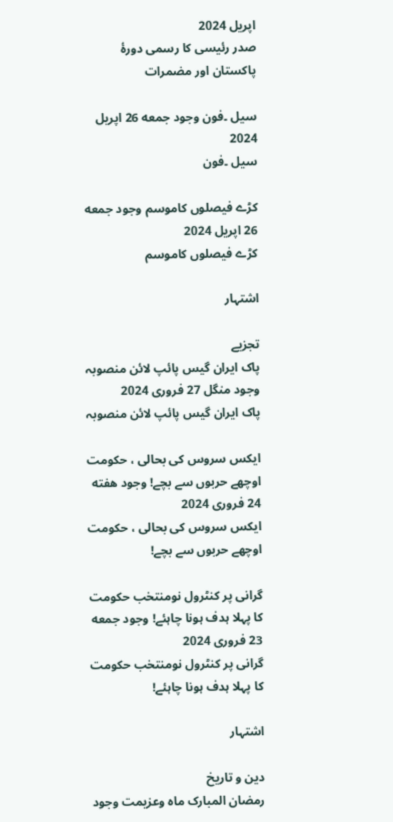اپریل 2024
صدر رئیسی کا رسمی دورۂ پاکستان اور مضمرات

سیل ۔فون وجود جمعه 26 اپریل 2024
سیل ۔فون

کڑے فیصلوں کاموسم وجود جمعه 26 اپریل 2024
کڑے فیصلوں کاموسم

اشتہار

تجزیے
پاک ایران گیس پائپ لائن منصوبہ وجود منگل 27 فروری 2024
پاک ایران گیس پائپ لائن منصوبہ

ایکس سروس کی بحالی ، حکومت اوچھے حربوں سے بچے! وجود هفته 24 فروری 2024
ایکس سروس کی بحالی ، حکومت اوچھے حربوں سے بچے!

گرانی پر کنٹرول نومنتخب حکومت کا پہلا ہدف ہونا چاہئے! وجود جمعه 23 فروری 2024
گرانی پر کنٹرول نومنتخب حکومت کا پہلا ہدف ہونا چاہئے!

اشتہار

دین و تاریخ
رمضان المبارک ماہ وعزیمت وجود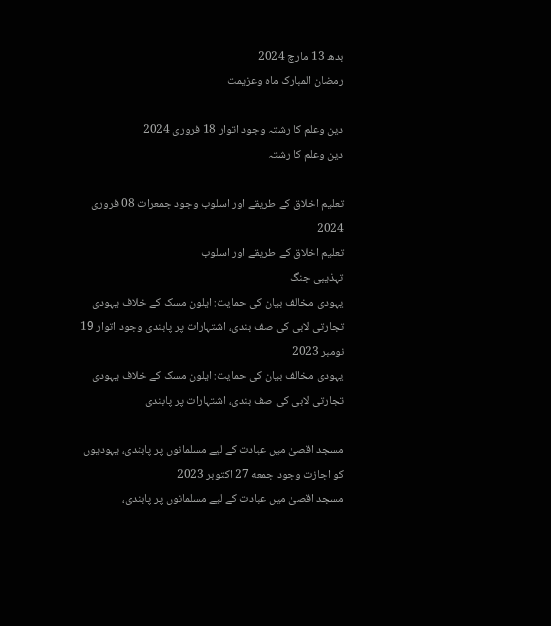بدھ 13 مارچ 2024
رمضان المبارک ماہ وعزیمت

دین وعلم کا رشتہ وجود اتوار 18 فروری 2024
دین وعلم کا رشتہ

تعلیم اخلاق کے طریقے اور اسلوب وجود جمعرات 08 فروری 2024
تعلیم اخلاق کے طریقے اور اسلوب
تہذیبی جنگ
یہودی مخالف بیان کی حمایت: ایلون مسک کے خلاف یہودی تجارتی لابی کی صف بندی، اشتہارات پر پابندی وجود اتوار 19 نومبر 2023
یہودی مخالف بیان کی حمایت: ایلون مسک کے خلاف یہودی تجارتی لابی کی صف بندی، اشتہارات پر پابندی

مسجد اقصیٰ میں عبادت کے لیے مسلمانوں پر پابندی، یہودیوں کو اجازت وجود جمعه 27 اکتوبر 2023
مسجد اقصیٰ میں عبادت کے لیے مسلمانوں پر پابندی،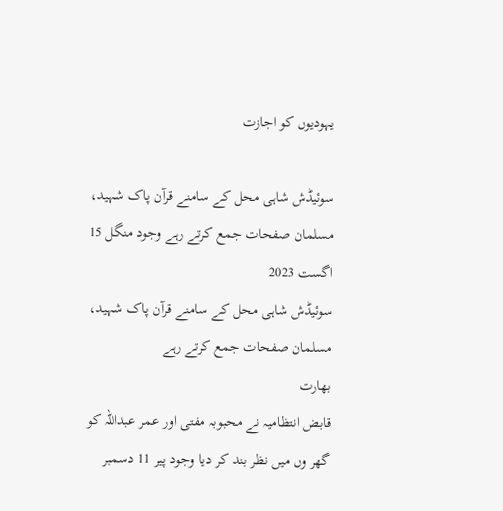یہودیوں کو اجازت

سوئیڈش شاہی محل کے سامنے قرآن پاک شہید، مسلمان صفحات جمع کرتے رہے وجود منگل 15 اگست 2023
سوئیڈش شاہی محل کے سامنے قرآن پاک شہید، مسلمان صفحات جمع کرتے رہے
بھارت
قابض انتظامیہ نے محبوبہ مفتی اور عمر عبداللہ کو گھر وں میں نظر بند کر دیا وجود پیر 11 دسمبر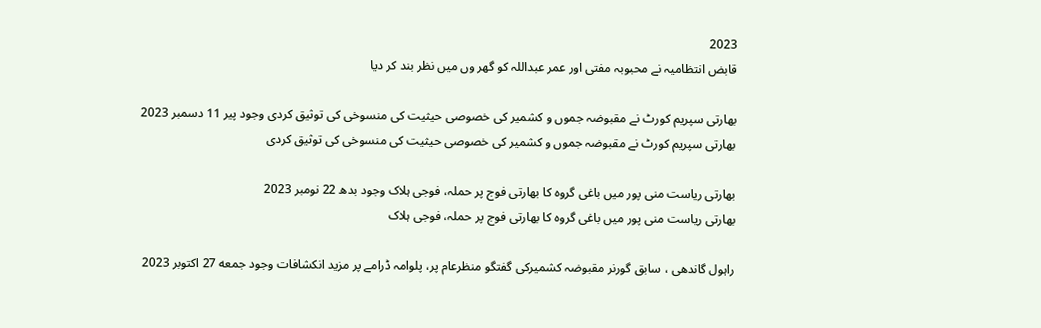2023
قابض انتظامیہ نے محبوبہ مفتی اور عمر عبداللہ کو گھر وں میں نظر بند کر دیا

بھارتی سپریم کورٹ نے مقبوضہ جموں و کشمیر کی خصوصی حیثیت کی منسوخی کی توثیق کردی وجود پیر 11 دسمبر 2023
بھارتی سپریم کورٹ نے مقبوضہ جموں و کشمیر کی خصوصی حیثیت کی منسوخی کی توثیق کردی

بھارتی ریاست منی پور میں باغی گروہ کا بھارتی فوج پر حملہ، فوجی ہلاک وجود بدھ 22 نومبر 2023
بھارتی ریاست منی پور میں باغی گروہ کا بھارتی فوج پر حملہ، فوجی ہلاک

راہول گاندھی ، سابق گورنر مقبوضہ کشمیرکی گفتگو منظرعام پر، پلوامہ ڈرامے پر مزید انکشافات وجود جمعه 27 اکتوبر 2023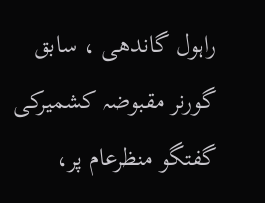راہول گاندھی ، سابق گورنر مقبوضہ کشمیرکی گفتگو منظرعام پر،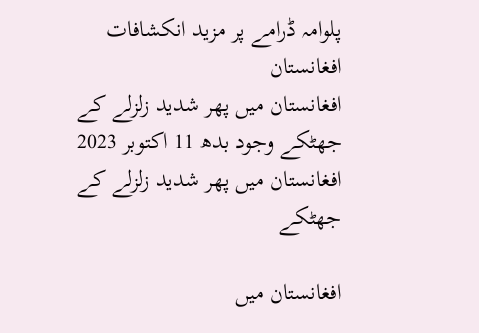پلوامہ ڈرامے پر مزید انکشافات
افغانستان
افغانستان میں پھر شدید زلزلے کے جھٹکے وجود بدھ 11 اکتوبر 2023
افغانستان میں پھر شدید زلزلے کے جھٹکے

افغانستان میں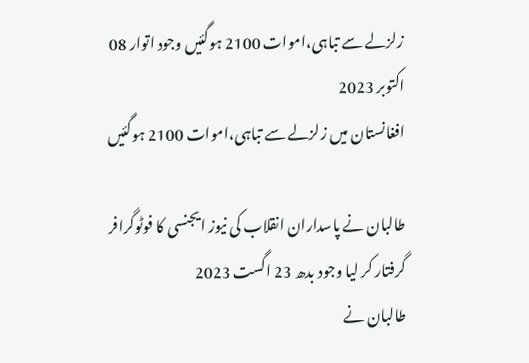زلزلے سے تباہی،اموات 2100 ہوگئیں وجود اتوار 08 اکتوبر 2023
افغانستان میں زلزلے سے تباہی،اموات 2100 ہوگئیں

طالبان نے پاسداران انقلاب کی نیوز ایجنسی کا فوٹوگرافر گرفتار کر لیا وجود بدھ 23 اگست 2023
طالبان نے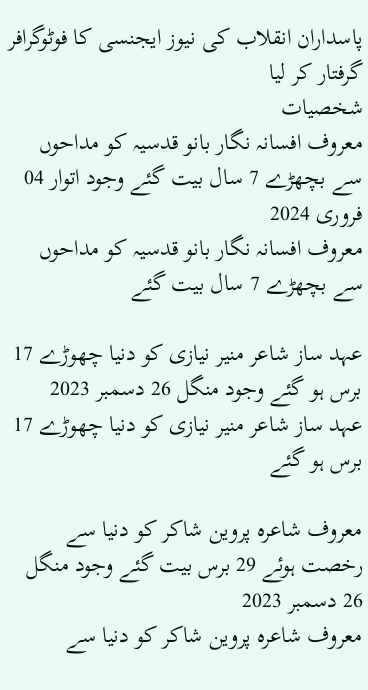پاسداران انقلاب کی نیوز ایجنسی کا فوٹوگرافر گرفتار کر لیا
شخصیات
معروف افسانہ نگار بانو قدسیہ کو مداحوں سے بچھڑے 7 سال بیت گئے وجود اتوار 04 فروری 2024
معروف افسانہ نگار بانو قدسیہ کو مداحوں سے بچھڑے 7 سال بیت گئے

عہد ساز شاعر منیر نیازی کو دنیا چھوڑے 17 برس ہو گئے وجود منگل 26 دسمبر 2023
عہد ساز شاعر منیر نیازی کو دنیا چھوڑے 17 برس ہو گئے

معروف شاعرہ پروین شاکر کو دنیا سے رخصت ہوئے 29 برس بیت گئے وجود منگل 26 دسمبر 2023
معروف شاعرہ پروین شاکر کو دنیا سے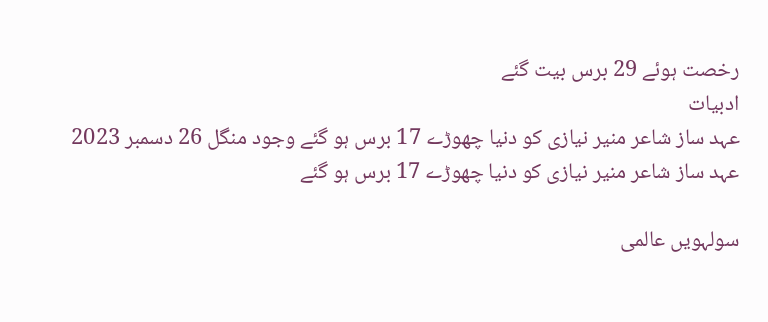رخصت ہوئے 29 برس بیت گئے
ادبیات
عہد ساز شاعر منیر نیازی کو دنیا چھوڑے 17 برس ہو گئے وجود منگل 26 دسمبر 2023
عہد ساز شاعر منیر نیازی کو دنیا چھوڑے 17 برس ہو گئے

سولہویں عالمی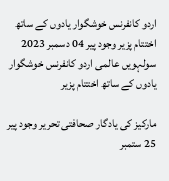اردو کانفرنس خوشگوار یادوں کے ساتھ اختتام پزیر وجود پیر 04 دسمبر 2023
سولہویں عالمی اردو کانفرنس خوشگوار یادوں کے ساتھ اختتام پزیر

مارکیز کی یادگار صحافتی تحریر وجود پیر 25 ستمبر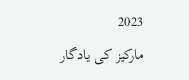2023
مارکیز کی یادگار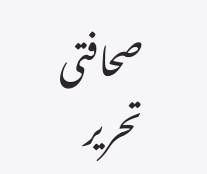صحافتی تحریر